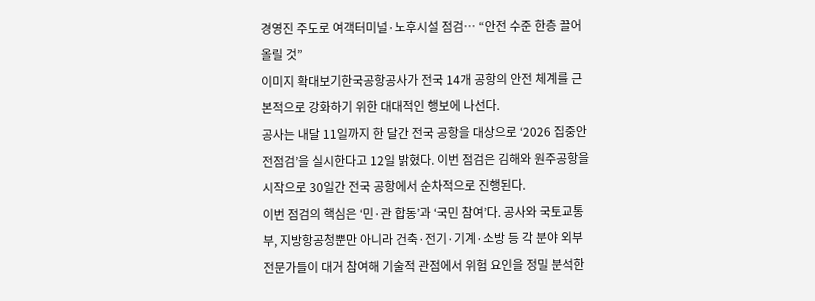경영진 주도로 여객터미널·노후시설 점검… “안전 수준 한층 끌어올릴 것”
이미지 확대보기한국공항공사가 전국 14개 공항의 안전 체계를 근본적으로 강화하기 위한 대대적인 행보에 나선다.
공사는 내달 11일까지 한 달간 전국 공항을 대상으로 ‘2026 집중안전점검’을 실시한다고 12일 밝혔다. 이번 점검은 김해와 원주공항을 시작으로 30일간 전국 공항에서 순차적으로 진행된다.
이번 점검의 핵심은 ‘민·관 합동’과 ‘국민 참여’다. 공사와 국토교통부, 지방항공청뿐만 아니라 건축·전기·기계·소방 등 각 분야 외부 전문가들이 대거 참여해 기술적 관점에서 위험 요인을 정밀 분석한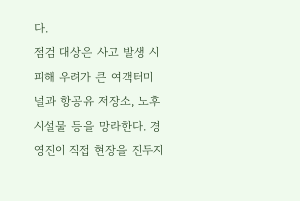다.
점검 대상은 사고 발생 시 피해 우려가 큰 여객터미널과 항공유 저장소, 노후 시설물 등을 망라한다. 경영진이 직접 현장을 진두지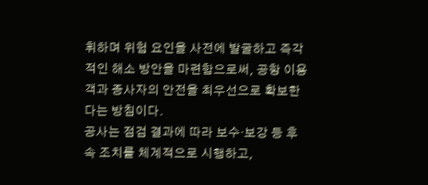휘하며 위험 요인을 사전에 발굴하고 즉각적인 해소 방안을 마련함으로써, 공항 이용객과 종사자의 안전을 최우선으로 확보한다는 방침이다.
공사는 점검 결과에 따라 보수·보강 등 후속 조치를 체계적으로 시행하고,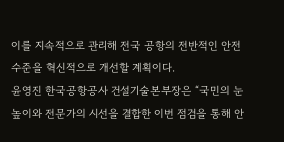이를 지속적으로 관리해 전국 공항의 전반적인 안전 수준을 혁신적으로 개선할 계획이다.
윤영진 한국공항공사 건설기술본부장은 “국민의 눈높이와 전문가의 시선을 결합한 이번 점검을 통해 안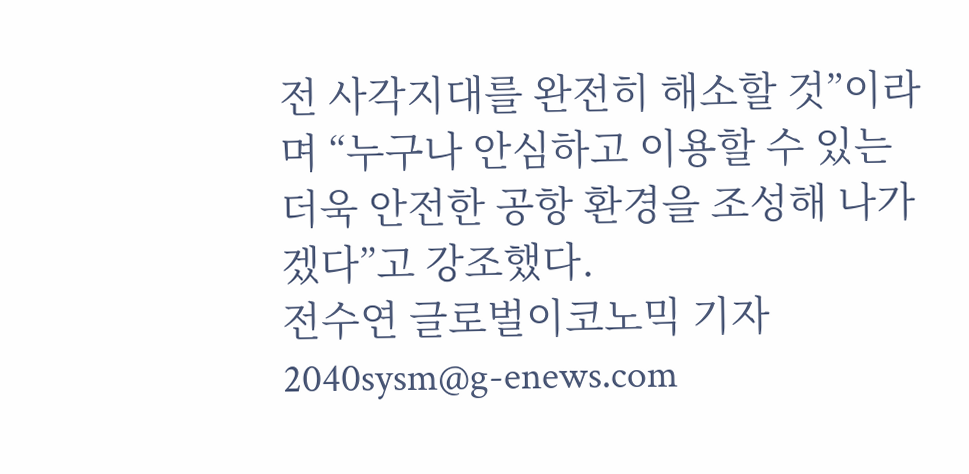전 사각지대를 완전히 해소할 것”이라며 “누구나 안심하고 이용할 수 있는 더욱 안전한 공항 환경을 조성해 나가겠다”고 강조했다.
전수연 글로벌이코노믹 기자 2040sysm@g-enews.com